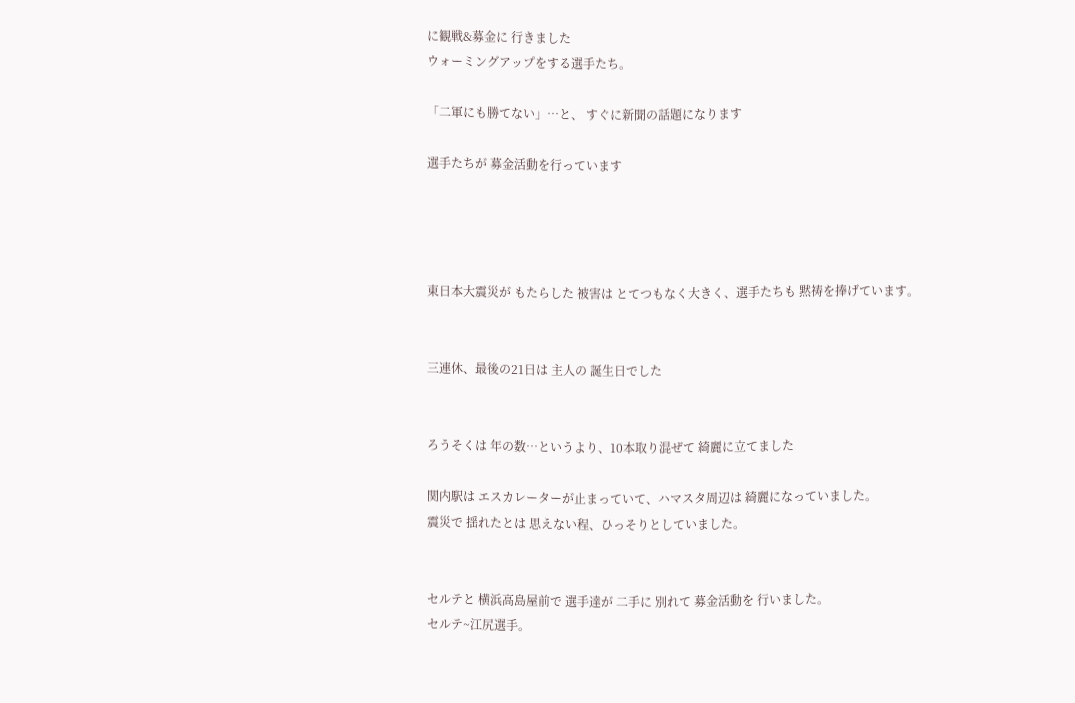に観戦&募金に 行きました
ウォーミングアップをする選手たち。

「二軍にも勝てない」…と、 すぐに新聞の話題になります

選手たちが 募金活動を行っています




東日本大震災が もたらした 被害は とてつもなく大きく、選手たちも 黙祷を捧げています。


三連休、最後の21日は 主人の 誕生日でした


ろうそくは 年の数…というより、10本取り混ぜて 綺麗に立てました

関内駅は エスカレーターが止まっていて、ハマスタ周辺は 綺麗になっていました。
震災で 揺れたとは 思えない程、ひっそりとしていました。


セルテと 横浜高島屋前で 選手達が 二手に 別れて 募金活動を 行いました。
セルテ~江尻選手。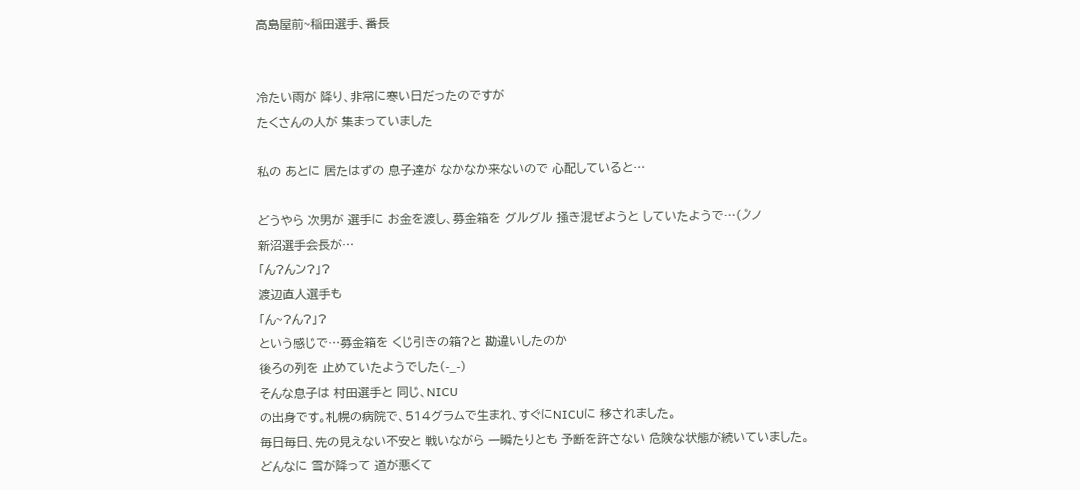高島屋前~稲田選手、番長


冷たい雨が 降り、非常に寒い日だったのですが
たくさんの人が 集まっていました

私の あとに 居たはずの 息子達が なかなか来ないので 心配していると…

どうやら 次男が 選手に お金を渡し、募金箱を グルグル 掻き混ぜようと していたようで…(ノ゚ノ
新沼選手会長が…
「ん?んン?」?
渡辺直人選手も
「ん~?ん?」?
という感じで…募金箱を くじ引きの箱?と 勘違いしたのか
後ろの列を 止めていたようでした(-_-)
そんな息子は 村田選手と 同じ、NICU
の出身です。札幌の病院で、514グラムで生まれ、すぐにNICUに 移されました。
毎日毎日、先の見えない不安と 戦いながら 一瞬たりとも 予断を許さない 危険な状態が続いていました。
どんなに 雪が降って 道が悪くて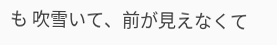も 吹雪いて、前が見えなくて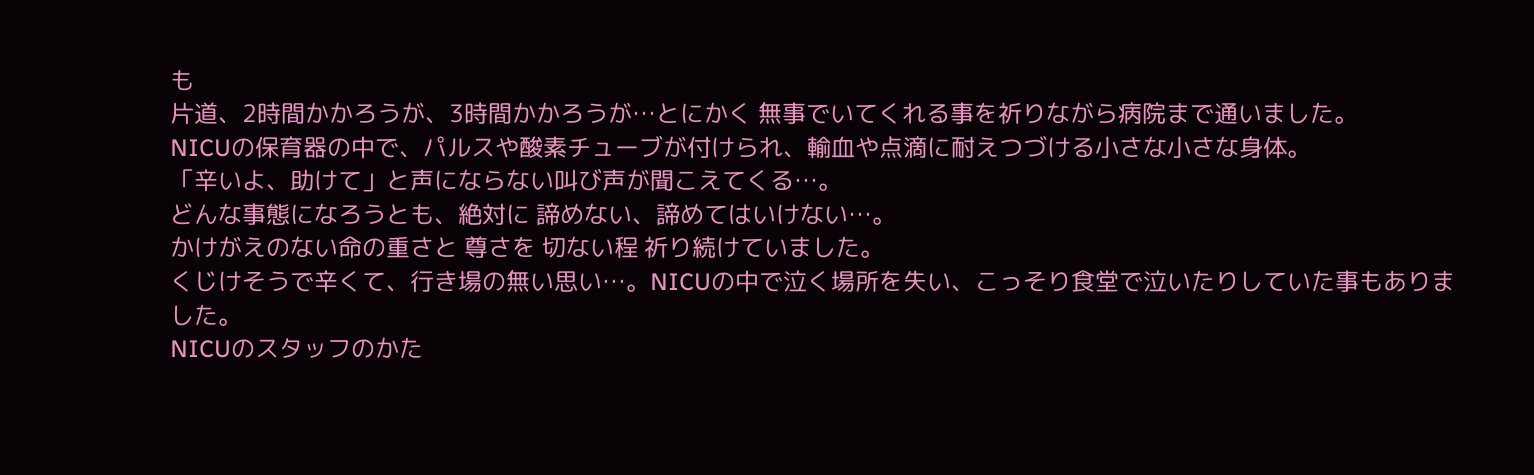も
片道、2時間かかろうが、3時間かかろうが…とにかく 無事でいてくれる事を祈りながら病院まで通いました。
NICUの保育器の中で、パルスや酸素チューブが付けられ、輸血や点滴に耐えつづける小さな小さな身体。
「辛いよ、助けて」と声にならない叫び声が聞こえてくる…。
どんな事態になろうとも、絶対に 諦めない、諦めてはいけない…。
かけがえのない命の重さと 尊さを 切ない程 祈り続けていました。
くじけそうで辛くて、行き場の無い思い…。NICUの中で泣く場所を失い、こっそり食堂で泣いたりしていた事もありました。
NICUのスタッフのかた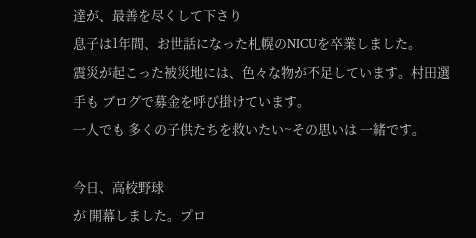達が、最善を尽くして下さり
息子は1年間、お世話になった札幌のNICUを卒業しました。
震災が起こった被災地には、色々な物が不足しています。村田選手も ブログで募金を呼び掛けています。
一人でも 多くの子供たちを救いたい~その思いは 一緒です。

今日、高校野球
が 開幕しました。プロ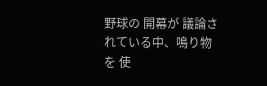野球の 開幕が 議論されている中、鳴り物を 使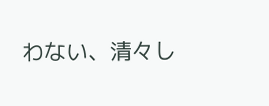わない、清々し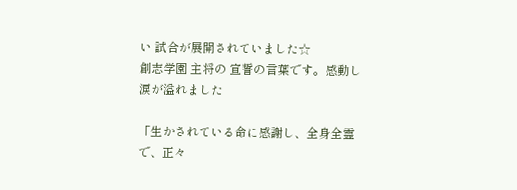い 試合が展開されていました☆
創志学園 主将の 宣誓の言葉です。感動し 涙が溢れました

「生かされている命に感謝し、全身全霊で、正々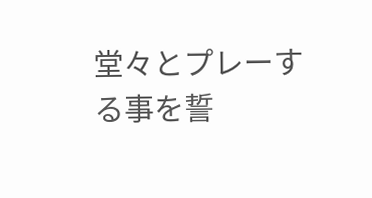堂々とプレーする事を誓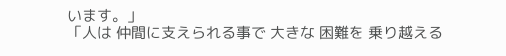います。」
「人は 仲間に支えられる事で 大きな 困難を 乗り越える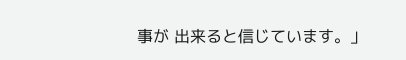事が 出来ると信じています。」